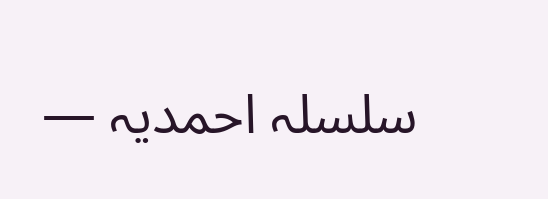سلسلہ احمدیہ —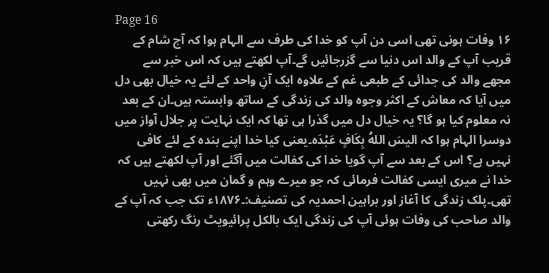Page 16
۱۶ وفات ہونی تھی اسی دن آپ کو خدا کی طرف سے الہام ہوا کہ آج شام کے قریب آپ کے والد اس دنیا سے گزرجائیں گے۔آپ لکھتے ہیں کہ اس خبر سے مجھے والد کی جدائی کے طبعی غم کے علاوہ ایک آنِ واحد کے لئے یہ خیال بھی دل میں آیا کہ معاش کے اکثر وجوہ والد کی زندگی کے ساتھ وابستہ ہیں۔ان کے بعد نہ معلوم کیا ہو گا؟ یہ خیال دل میں گذرا ہی تھا کہ ایک نہایت پر جلال آواز میں دوسرا الہام ہوا کہ الیسَ اللهُ بِكَافٍ عَبْدَہ۔یعنی کیا خدا اپنے بندہ کے لئے کافی نہیں ہے؟ اس کے بعد سے آپ گویا خدا کی کفالت میں آگئے اور آپ لکھتے ہیں کہ خدا نے میری ایسی کفالت فرمائی کہ جو میرے وہم و گمان میں بھی نہیں تھی۔پلک زندگی کا آغاز اور براہین احمدیہ کی تصنیف:۔۱۸۷۶ء تک جب کہ آپ کے والد صاحب کی وفات ہوئی آپ کی زندگی ایک بالکل پرائیویٹ رنگ رکھتی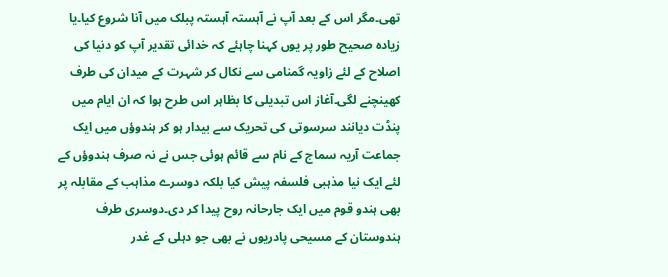تھی۔مگر اس کے بعد آپ نے آہستہ آہستہ پبلک میں آنا شروع کیا۔یا زیادہ صحیح طور پر یوں کہنا چاہئے کہ خدائی تقدیر آپ کو دنیا کی اصلاح کے لئے زاویہ گمنامی سے نکال کر شہرت کے میدان کی طرف کھینچنے لگی۔آغاز اس تبدیلی کا بظاہر اس طرح ہوا کہ ان ایام میں پنڈت دیانند سرسوتی کی تحریک سے بیدار ہو کر ہندوؤں میں ایک جماعت آریہ سماج کے نام سے قائم ہوئی جس نے نہ صرف ہندوؤں کے لئے ایک نیا مذہبی فلسفہ پیش کیا بلکہ دوسرے مذاہب کے مقابلہ پر بھی ہندو قوم میں ایک جارحانہ روح پیدا کر دی۔دوسری طرف ہندوستان کے مسیحی پادریوں نے بھی جو دہلی کے غدر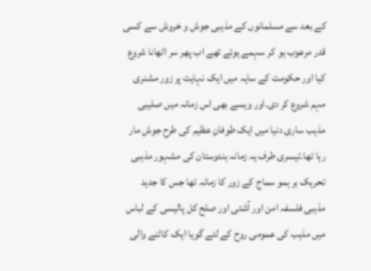کے بعد سے مسلمانوں کے مذہبی جوش و خروش سے کسی قدر مرعوب ہو کر سہمے ہوئے تھے اب پھر سر اٹھانا شروع کیا اور حکومت کے سایہ میں ایک نہایت پر زور مشنری مہم شروع کر دی۔اور ویسے بھی اس زمانہ میں صلیبی مذہب ساری دنیا میں ایک طوفانِ عظیم کی طرح جوش مار رہا تھا۔تیسری طرف یہ زمانہ ہندوستان کی مشہور مذہبی تحریک بر ہمو سماج کے زور کا زمانہ تھا جس کا جدید مذہبی فلسفہ امن اور آشتی اور صلح کل پالیسی کے لباس میں مذہب کی عمومی روح کے لئے گویا ایک کاٹنے والی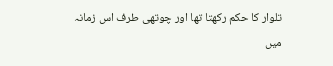تلوار کا حکم رکھتا تھا اور چوتھی طرف اس زمانہ میں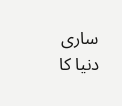ساری دنیا کا